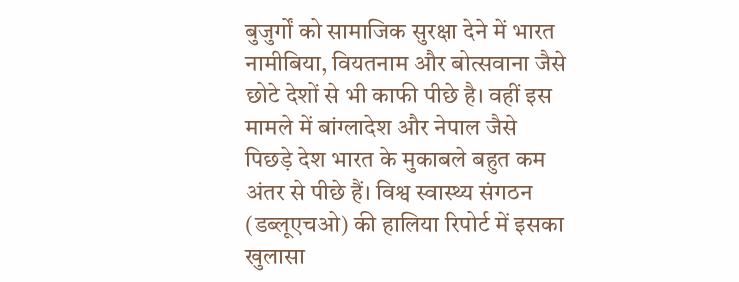बुजुर्गों को सामाजिक सुरक्षा देने में भारत नामीबिया, वियतनाम और बोत्सवाना जैसे छोटे देशों से भी काफी पीछे है। वहीं इस मामले में बांग्लादेश और नेपाल जैसे पिछड़े देश भारत के मुकाबले बहुत कम अंतर से पीछे हैं। विश्व स्वास्थ्य संगठन (डब्लूएचओ) की हालिया रिपोर्ट में इसका खुलासा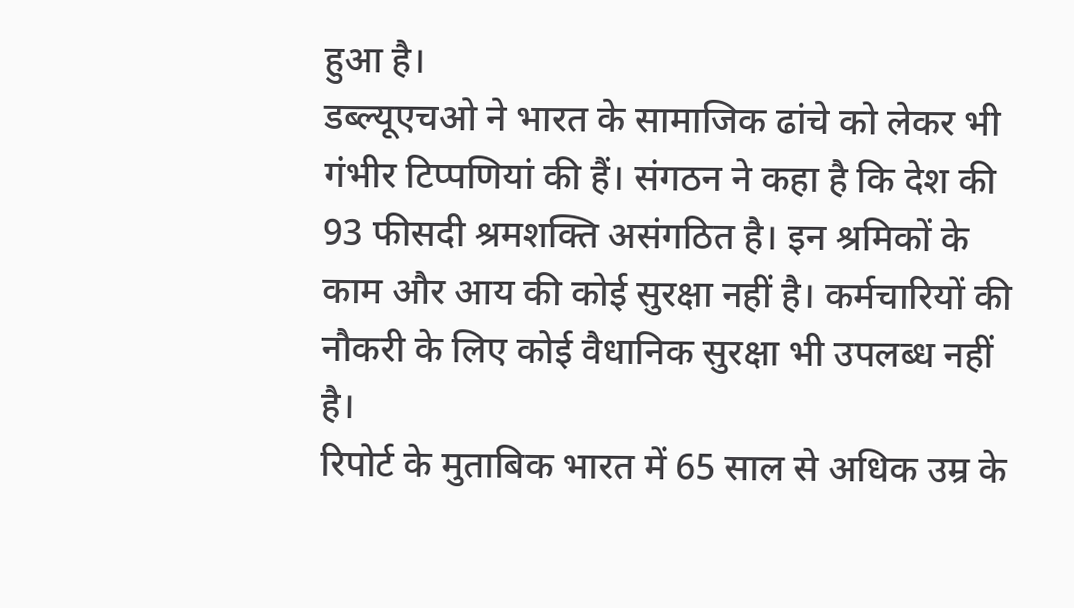हुआ है।
डब्ल्यूएचओ ने भारत के सामाजिक ढांचे को लेकर भी गंभीर टिप्पणियां की हैं। संगठन ने कहा है कि देश की 93 फीसदी श्रमशक्ति असंगठित है। इन श्रमिकों के काम और आय की कोई सुरक्षा नहीं है। कर्मचारियों की नौकरी के लिए कोई वैधानिक सुरक्षा भी उपलब्ध नहीं है।
रिपोर्ट के मुताबिक भारत में 65 साल से अधिक उम्र के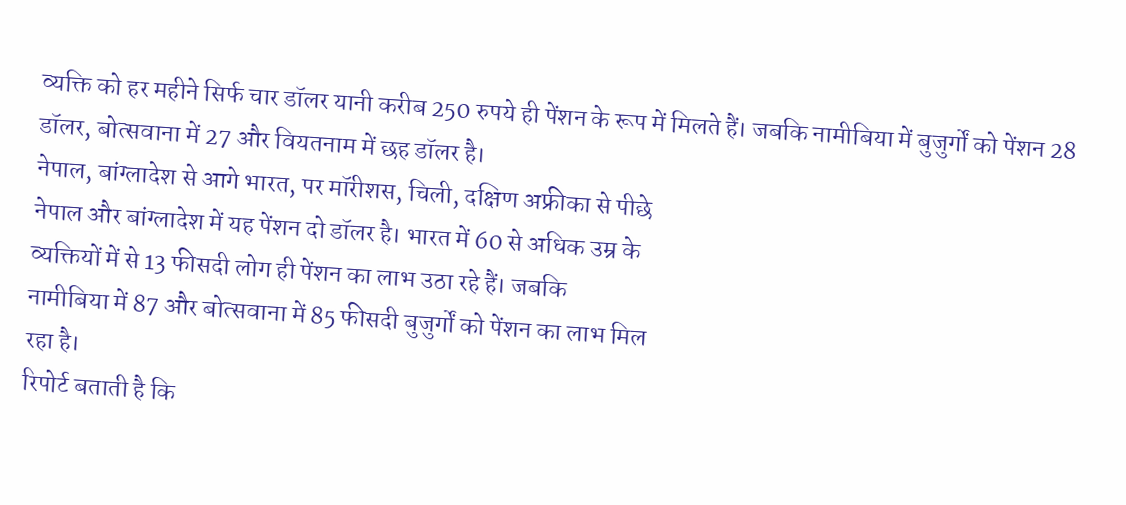व्यक्ति को हर महीने सिर्फ चार डॉलर यानी करीब 250 रुपये ही पेंशन के रूप में मिलते हैं। जबकि नामीबिया में बुजुर्गों को पेंशन 28 डॉलर, बोत्सवाना में 27 और वियतनाम में छह डॉलर है।
नेपाल, बांग्लादेश से आगे भारत, पर मॉरीशस, चिली, दक्षिण अफ्रीका से पीछे
नेपाल और बांग्लादेश में यह पेंशन दो डॉलर है। भारत में 60 से अधिक उम्र के
व्यक्तियों में से 13 फीसदी लोग ही पेंशन का लाभ उठा रहे हैं। जबकि
नामीबिया में 87 और बोत्सवाना में 85 फीसदी बुजुर्गों को पेंशन का लाभ मिल
रहा है।
रिपोर्ट बताती है कि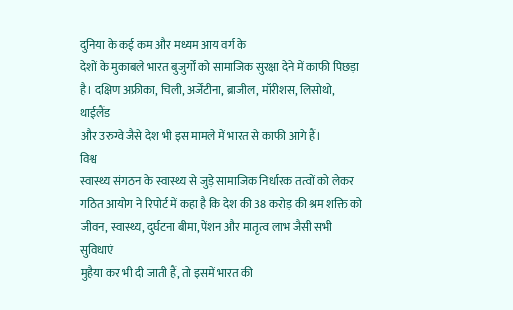दुनिया के कई कम और मध्यम आय वर्ग के
देशों के मुकाबले भारत बुजुर्गों को सामाजिक सुरक्षा देने में काफी पिछड़ा
है। दक्षिण अफ्रीका, चिली, अर्जेंटीना, ब्राजील, मॉरीशस, लिसोथो, थाईलैंड
और उरुग्वे जैसे देश भी इस मामले में भारत से काफी आगे हैं।
विश्व
स्वास्थ्य संगठन के स्वास्थ्य से जुड़े सामाजिक निर्धारक तत्वों को लेकर
गठित आयोग ने रिपोर्ट में कहा है कि देश की 38 करोड़ की श्रम शक्ति को
जीवन, स्वास्थ्य, दुर्घटना बीमा, पेंशन और मातृत्व लाभ जैसी सभी सुविधाएं
मुहैया कर भी दी जाती हैं, तो इसमें भारत की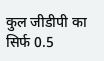कुल जीडीपी का सिर्फ 0.5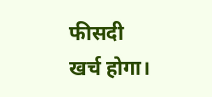फीसदी
खर्च होगा।